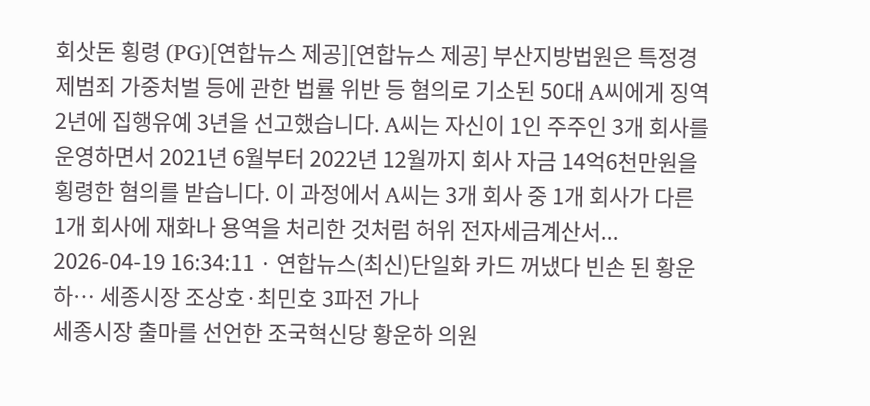회삿돈 횡령 (PG)[연합뉴스 제공][연합뉴스 제공] 부산지방법원은 특정경제범죄 가중처벌 등에 관한 법률 위반 등 혐의로 기소된 50대 A씨에게 징역 2년에 집행유예 3년을 선고했습니다. A씨는 자신이 1인 주주인 3개 회사를 운영하면서 2021년 6월부터 2022년 12월까지 회사 자금 14억6천만원을 횡령한 혐의를 받습니다. 이 과정에서 A씨는 3개 회사 중 1개 회사가 다른 1개 회사에 재화나 용역을 처리한 것처럼 허위 전자세금계산서...
2026-04-19 16:34:11 · 연합뉴스(최신)단일화 카드 꺼냈다 빈손 된 황운하… 세종시장 조상호·최민호 3파전 가나
세종시장 출마를 선언한 조국혁신당 황운하 의원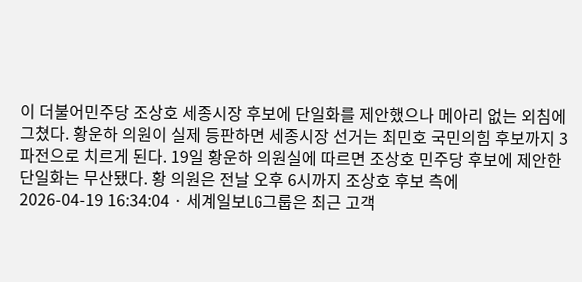이 더불어민주당 조상호 세종시장 후보에 단일화를 제안했으나 메아리 없는 외침에 그쳤다. 황운하 의원이 실제 등판하면 세종시장 선거는 최민호 국민의힘 후보까지 3파전으로 치르게 된다. 19일 황운하 의원실에 따르면 조상호 민주당 후보에 제안한 단일화는 무산됐다. 황 의원은 전날 오후 6시까지 조상호 후보 측에
2026-04-19 16:34:04 · 세계일보LG그룹은 최근 고객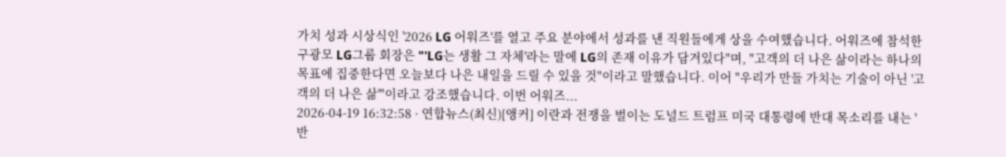가치 성과 시상식인 '2026 LG 어워즈'를 열고 주요 분야에서 성과를 낸 직원들에게 상을 수여했습니다. 어워즈에 참석한 구광모 LG그룹 회장은 "'LG는 생활 그 자체'라는 말에 LG의 존재 이유가 담겨있다"며, "고객의 더 나은 삶이라는 하나의 목표에 집중한다면 오늘보다 나은 내일을 드릴 수 있을 것"이라고 말했습니다. 이어 "우리가 만들 가치는 기술이 아닌 '고객의 더 나은 삶'"이라고 강조했습니다. 이번 어워즈...
2026-04-19 16:32:58 · 연합뉴스(최신)[앵커] 이란과 전쟁을 벌이는 도널드 트럼프 미국 대통령에 반대 목소리를 내는 '반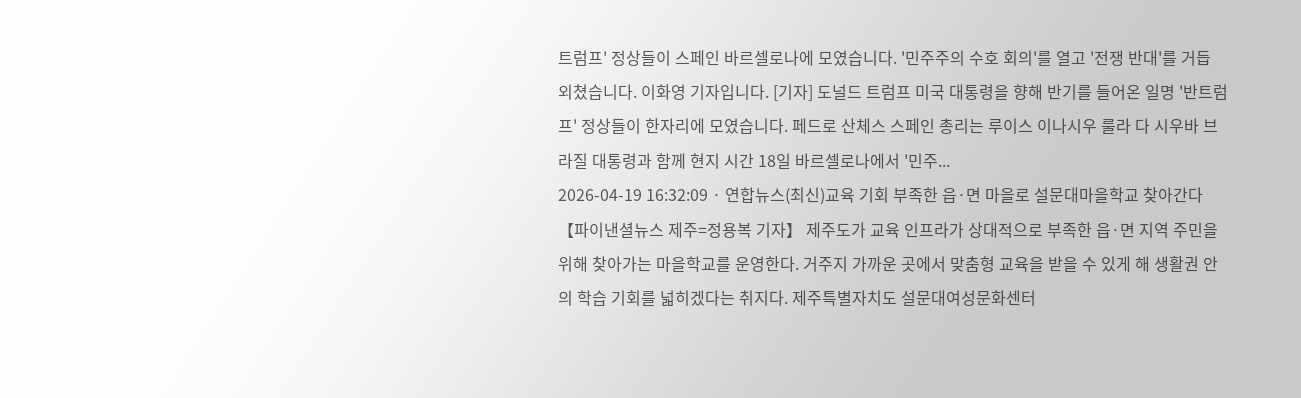트럼프' 정상들이 스페인 바르셀로나에 모였습니다. '민주주의 수호 회의'를 열고 '전쟁 반대'를 거듭 외쳤습니다. 이화영 기자입니다. [기자] 도널드 트럼프 미국 대통령을 향해 반기를 들어온 일명 '반트럼프' 정상들이 한자리에 모였습니다. 페드로 산체스 스페인 총리는 루이스 이나시우 룰라 다 시우바 브라질 대통령과 함께 현지 시간 18일 바르셀로나에서 '민주...
2026-04-19 16:32:09 · 연합뉴스(최신)교육 기회 부족한 읍·면 마을로 설문대마을학교 찾아간다
【파이낸셜뉴스 제주=정용복 기자】 제주도가 교육 인프라가 상대적으로 부족한 읍·면 지역 주민을 위해 찾아가는 마을학교를 운영한다. 거주지 가까운 곳에서 맞춤형 교육을 받을 수 있게 해 생활권 안의 학습 기회를 넓히겠다는 취지다. 제주특별자치도 설문대여성문화센터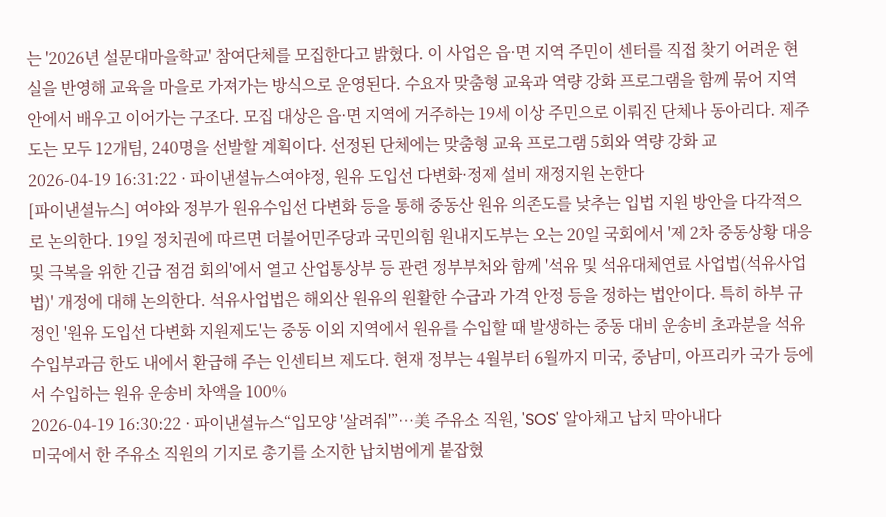는 '2026년 설문대마을학교' 참여단체를 모집한다고 밝혔다. 이 사업은 읍·면 지역 주민이 센터를 직접 찾기 어려운 현실을 반영해 교육을 마을로 가져가는 방식으로 운영된다. 수요자 맞춤형 교육과 역량 강화 프로그램을 함께 묶어 지역 안에서 배우고 이어가는 구조다. 모집 대상은 읍·면 지역에 거주하는 19세 이상 주민으로 이뤄진 단체나 동아리다. 제주도는 모두 12개팀, 240명을 선발할 계획이다. 선정된 단체에는 맞춤형 교육 프로그램 5회와 역량 강화 교
2026-04-19 16:31:22 · 파이낸셜뉴스여야정, 원유 도입선 다변화·정제 설비 재정지원 논한다
[파이낸셜뉴스] 여야와 정부가 원유수입선 다변화 등을 통해 중동산 원유 의존도를 낮추는 입법 지원 방안을 다각적으로 논의한다. 19일 정치권에 따르면 더불어민주당과 국민의힘 원내지도부는 오는 20일 국회에서 '제 2차 중동상황 대응 및 극복을 위한 긴급 점검 회의'에서 열고 산업통상부 등 관련 정부부처와 함께 '석유 및 석유대체연료 사업법(석유사업법)' 개정에 대해 논의한다. 석유사업법은 해외산 원유의 원활한 수급과 가격 안정 등을 정하는 법안이다. 특히 하부 규정인 '원유 도입선 다변화 지원제도'는 중동 이외 지역에서 원유를 수입할 때 발생하는 중동 대비 운송비 초과분을 석유수입부과금 한도 내에서 환급해 주는 인센티브 제도다. 현재 정부는 4월부터 6월까지 미국, 중남미, 아프리카 국가 등에서 수입하는 원유 운송비 차액을 100%
2026-04-19 16:30:22 · 파이낸셜뉴스“입모양 '살려줘'”…美 주유소 직원, 'SOS' 알아채고 납치 막아내다
미국에서 한 주유소 직원의 기지로 총기를 소지한 납치범에게 붙잡혔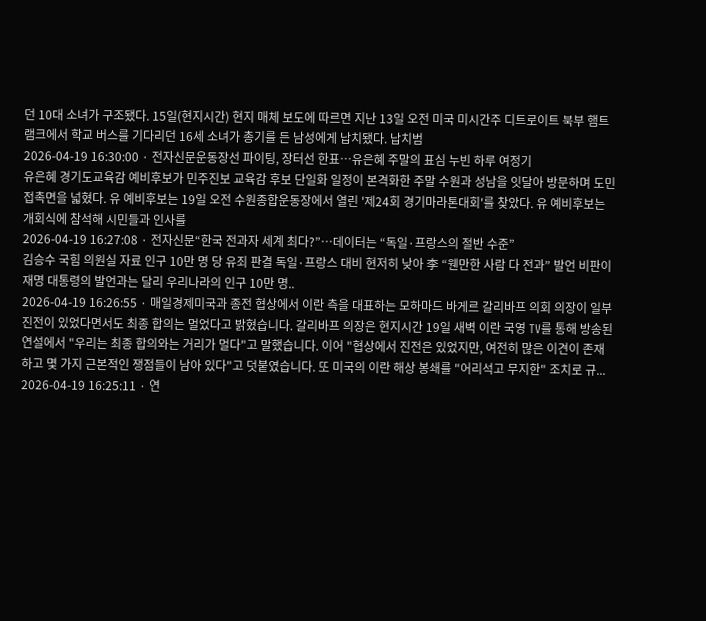던 10대 소녀가 구조됐다. 15일(현지시간) 현지 매체 보도에 따르면 지난 13일 오전 미국 미시간주 디트로이트 북부 햄트램크에서 학교 버스를 기다리던 16세 소녀가 총기를 든 남성에게 납치됐다. 납치범
2026-04-19 16:30:00 · 전자신문운동장선 파이팅, 장터선 한표…유은혜 주말의 표심 누빈 하루 여정기
유은혜 경기도교육감 예비후보가 민주진보 교육감 후보 단일화 일정이 본격화한 주말 수원과 성남을 잇달아 방문하며 도민 접촉면을 넓혔다. 유 예비후보는 19일 오전 수원종합운동장에서 열린 '제24회 경기마라톤대회'를 찾았다. 유 예비후보는 개회식에 참석해 시민들과 인사를
2026-04-19 16:27:08 · 전자신문“한국 전과자 세계 최다?”…데이터는 “독일·프랑스의 절반 수준”
김승수 국힘 의원실 자료 인구 10만 명 당 유죄 판결 독일·프랑스 대비 현저히 낮아 李 “웬만한 사람 다 전과” 발언 비판이재명 대통령의 발언과는 달리 우리나라의 인구 10만 명..
2026-04-19 16:26:55 · 매일경제미국과 종전 협상에서 이란 측을 대표하는 모하마드 바게르 갈리바프 의회 의장이 일부 진전이 있었다면서도 최종 합의는 멀었다고 밝혔습니다. 갈리바프 의장은 현지시간 19일 새벽 이란 국영 TV를 통해 방송된 연설에서 "우리는 최종 합의와는 거리가 멀다"고 말했습니다. 이어 "협상에서 진전은 있었지만, 여전히 많은 이견이 존재하고 몇 가지 근본적인 쟁점들이 남아 있다"고 덧붙였습니다. 또 미국의 이란 해상 봉쇄를 "어리석고 무지한" 조치로 규...
2026-04-19 16:25:11 · 연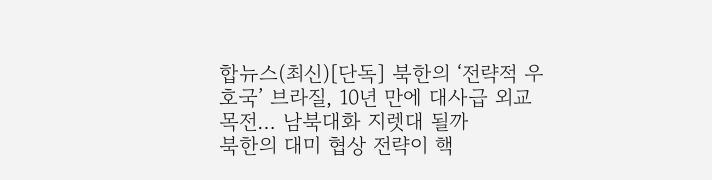합뉴스(최신)[단독] 북한의 ‘전략적 우호국’ 브라질, 10년 만에 대사급 외교 목전… 남북대화 지렛대 될까
북한의 대미 협상 전략이 핵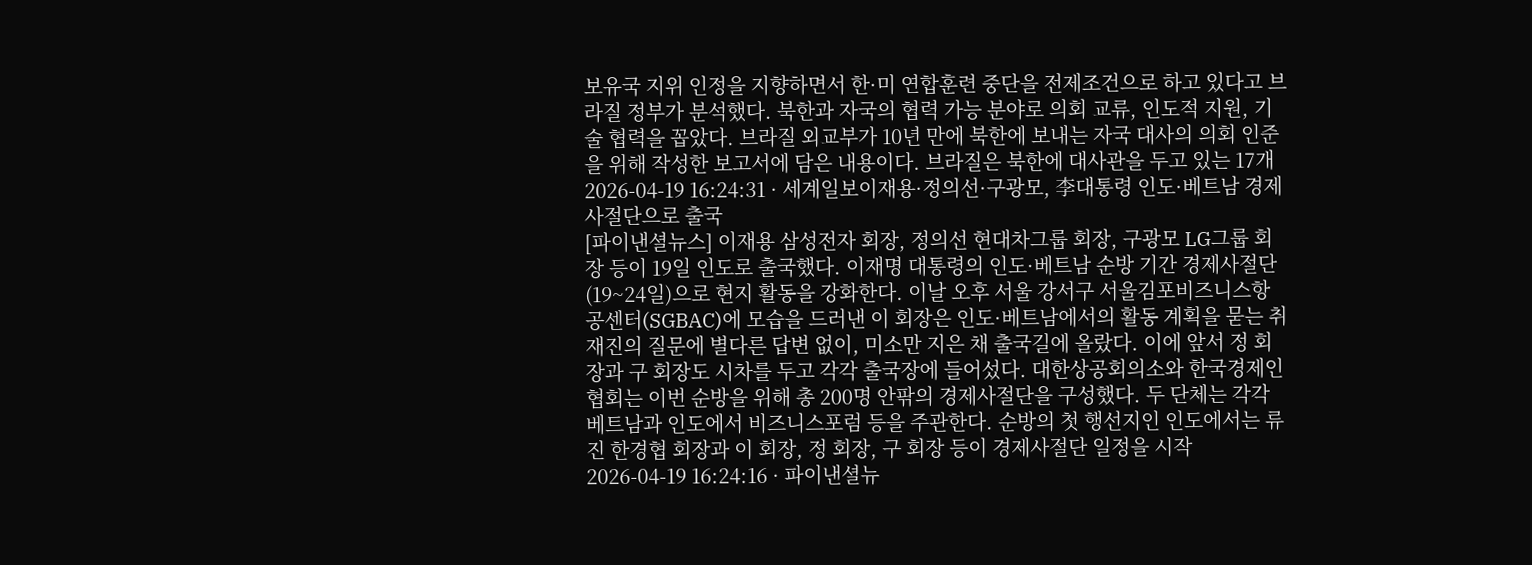보유국 지위 인정을 지향하면서 한·미 연합훈련 중단을 전제조건으로 하고 있다고 브라질 정부가 분석했다. 북한과 자국의 협력 가능 분야로 의회 교류, 인도적 지원, 기술 협력을 꼽았다. 브라질 외교부가 10년 만에 북한에 보내는 자국 대사의 의회 인준을 위해 작성한 보고서에 담은 내용이다. 브라질은 북한에 대사관을 두고 있는 17개
2026-04-19 16:24:31 · 세계일보이재용·정의선·구광모, 李대통령 인도·베트남 경제사절단으로 출국
[파이낸셜뉴스] 이재용 삼성전자 회장, 정의선 현대차그룹 회장, 구광모 LG그룹 회장 등이 19일 인도로 출국했다. 이재명 대통령의 인도·베트남 순방 기간 경제사절단(19~24일)으로 현지 활동을 강화한다. 이날 오후 서울 강서구 서울김포비즈니스항공센터(SGBAC)에 모습을 드러낸 이 회장은 인도·베트남에서의 활동 계획을 묻는 취재진의 질문에 별다른 답변 없이, 미소만 지은 채 출국길에 올랐다. 이에 앞서 정 회장과 구 회장도 시차를 두고 각각 출국장에 들어섰다. 대한상공회의소와 한국경제인협회는 이번 순방을 위해 총 200명 안팎의 경제사절단을 구성했다. 두 단체는 각각 베트남과 인도에서 비즈니스포럼 등을 주관한다. 순방의 첫 행선지인 인도에서는 류진 한경협 회장과 이 회장, 정 회장, 구 회장 등이 경제사절단 일정을 시작
2026-04-19 16:24:16 · 파이낸셜뉴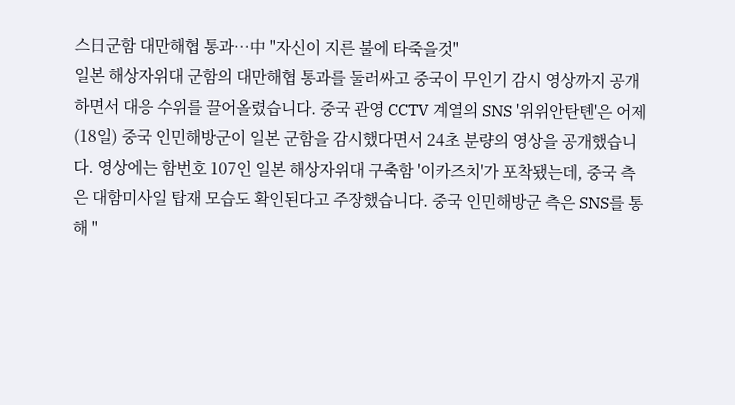스日군함 대만해협 통과…中 "자신이 지른 불에 타죽을것"
일본 해상자위대 군함의 대만해협 통과를 둘러싸고 중국이 무인기 감시 영상까지 공개하면서 대응 수위를 끌어올렸습니다. 중국 관영 CCTV 계열의 SNS '위위안탄톈'은 어제(18일) 중국 인민해방군이 일본 군함을 감시했다면서 24초 분량의 영상을 공개했습니다. 영상에는 함번호 107인 일본 해상자위대 구축함 '이카즈치'가 포착됐는데, 중국 측은 대함미사일 탑재 모습도 확인된다고 주장했습니다. 중국 인민해방군 측은 SNS를 통해 "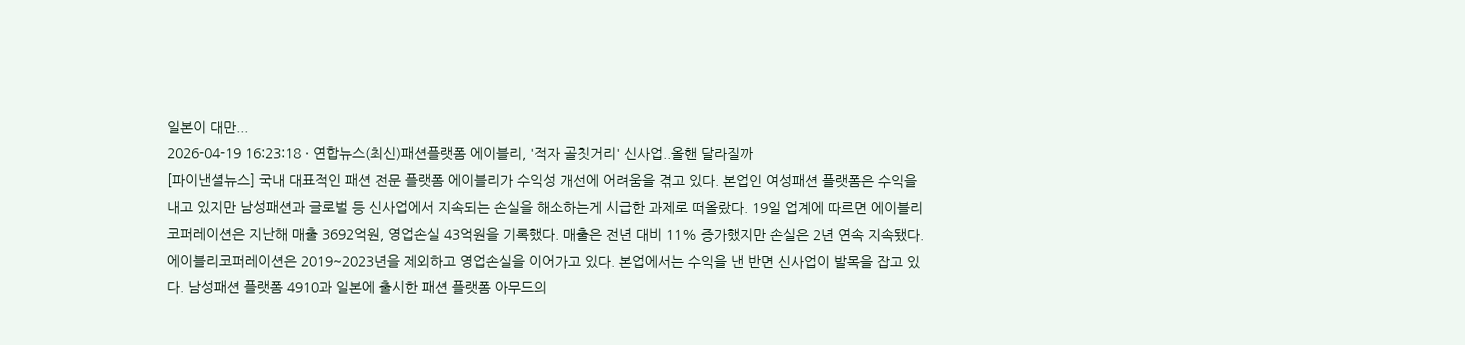일본이 대만...
2026-04-19 16:23:18 · 연합뉴스(최신)패션플랫폼 에이블리, '적자 골칫거리' 신사업..올핸 달라질까
[파이낸셜뉴스] 국내 대표적인 패션 전문 플랫폼 에이블리가 수익성 개선에 어려움을 겪고 있다. 본업인 여성패션 플랫폼은 수익을 내고 있지만 남성패션과 글로벌 등 신사업에서 지속되는 손실을 해소하는게 시급한 과제로 떠올랐다. 19일 업계에 따르면 에이블리코퍼레이션은 지난해 매출 3692억원, 영업손실 43억원을 기록했다. 매출은 전년 대비 11% 증가했지만 손실은 2년 연속 지속됐다. 에이블리코퍼레이션은 2019~2023년을 제외하고 영업손실을 이어가고 있다. 본업에서는 수익을 낸 반면 신사업이 발목을 잡고 있다. 남성패션 플랫폼 4910과 일본에 출시한 패션 플랫폼 아무드의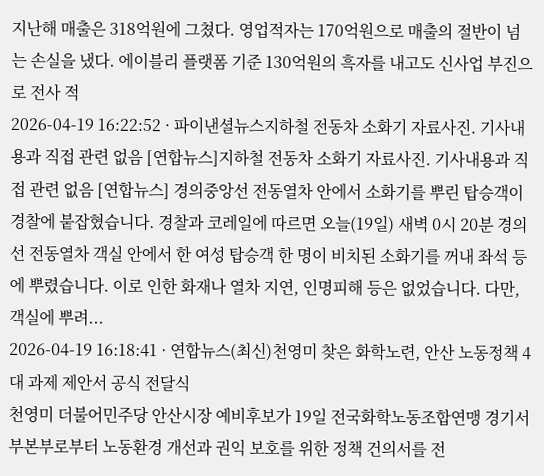지난해 매출은 318억원에 그쳤다. 영업적자는 170억원으로 매출의 절반이 넘는 손실을 냈다. 에이블리 플랫폼 기준 130억원의 흑자를 내고도 신사업 부진으로 전사 적
2026-04-19 16:22:52 · 파이낸셜뉴스지하철 전동차 소화기 자료사진. 기사내용과 직접 관련 없음 [연합뉴스]지하철 전동차 소화기 자료사진. 기사내용과 직접 관련 없음 [연합뉴스] 경의중앙선 전동열차 안에서 소화기를 뿌린 탑승객이 경찰에 붙잡혔습니다. 경찰과 코레일에 따르면 오늘(19일) 새벽 0시 20분 경의선 전동열차 객실 안에서 한 여성 탑승객 한 명이 비치된 소화기를 꺼내 좌석 등에 뿌렸습니다. 이로 인한 화재나 열차 지연, 인명피해 등은 없었습니다. 다만, 객실에 뿌려...
2026-04-19 16:18:41 · 연합뉴스(최신)천영미 찾은 화학노련, 안산 노동정책 4대 과제 제안서 공식 전달식
천영미 더불어민주당 안산시장 예비후보가 19일 전국화학노동조합연맹 경기서부본부로부터 노동환경 개선과 권익 보호를 위한 정책 건의서를 전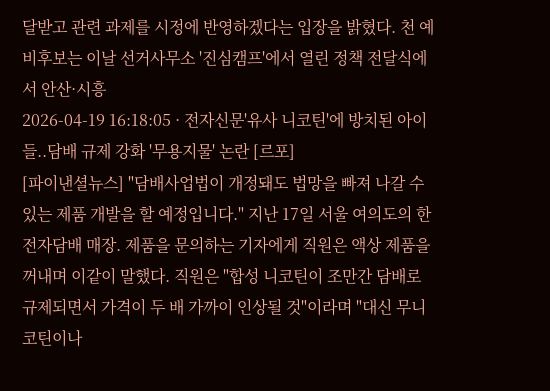달받고 관련 과제를 시정에 반영하겠다는 입장을 밝혔다. 천 예비후보는 이날 선거사무소 '진심캠프'에서 열린 정책 전달식에서 안산·시흥
2026-04-19 16:18:05 · 전자신문'유사 니코틴'에 방치된 아이들..담배 규제 강화 '무용지물' 논란 [르포]
[파이낸셜뉴스] "담배사업법이 개정돼도 법망을 빠져 나갈 수 있는 제품 개발을 할 예정입니다." 지난 17일 서울 여의도의 한 전자담배 매장. 제품을 문의하는 기자에게 직원은 액상 제품을 꺼내며 이같이 말했다. 직원은 "합성 니코틴이 조만간 담배로 규제되면서 가격이 두 배 가까이 인상될 것"이라며 "대신 무니코틴이나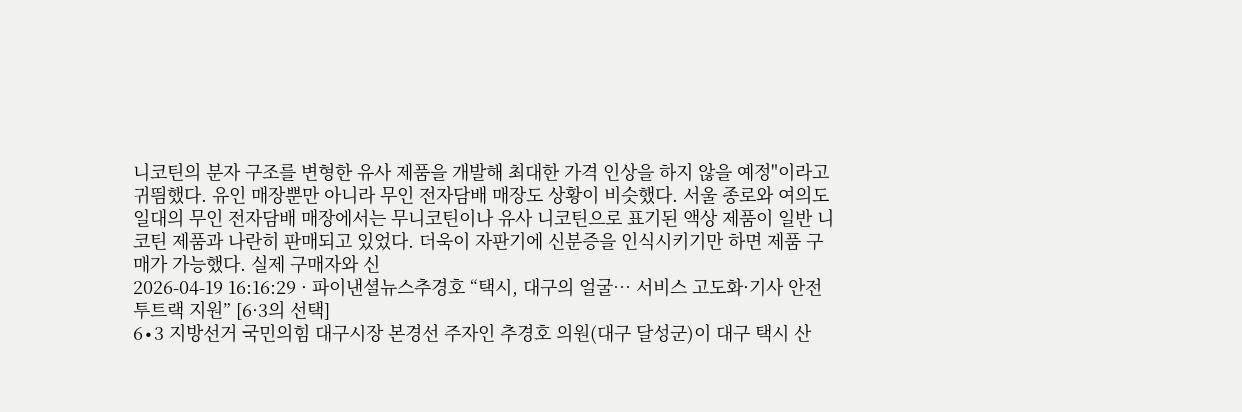니코틴의 분자 구조를 변형한 유사 제품을 개발해 최대한 가격 인상을 하지 않을 예정"이라고 귀띔했다. 유인 매장뿐만 아니라 무인 전자담배 매장도 상황이 비슷했다. 서울 종로와 여의도 일대의 무인 전자담배 매장에서는 무니코틴이나 유사 니코틴으로 표기된 액상 제품이 일반 니코틴 제품과 나란히 판매되고 있었다. 더욱이 자판기에 신분증을 인식시키기만 하면 제품 구매가 가능했다. 실제 구매자와 신
2026-04-19 16:16:29 · 파이낸셜뉴스추경호 “택시, 대구의 얼굴… 서비스 고도화·기사 안전 투트랙 지원” [6·3의 선택]
6∙3 지방선거 국민의힘 대구시장 본경선 주자인 추경호 의원(대구 달성군)이 대구 택시 산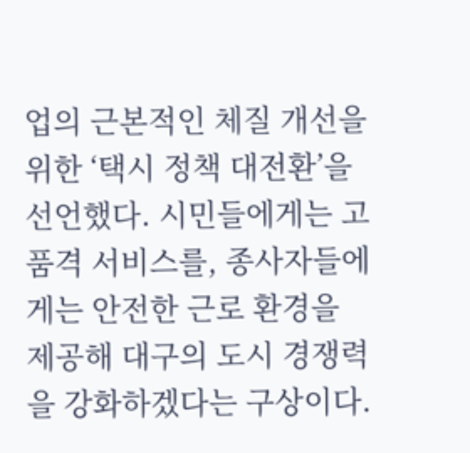업의 근본적인 체질 개선을 위한 ‘택시 정책 대전환’을 선언했다. 시민들에게는 고품격 서비스를, 종사자들에게는 안전한 근로 환경을 제공해 대구의 도시 경쟁력을 강화하겠다는 구상이다.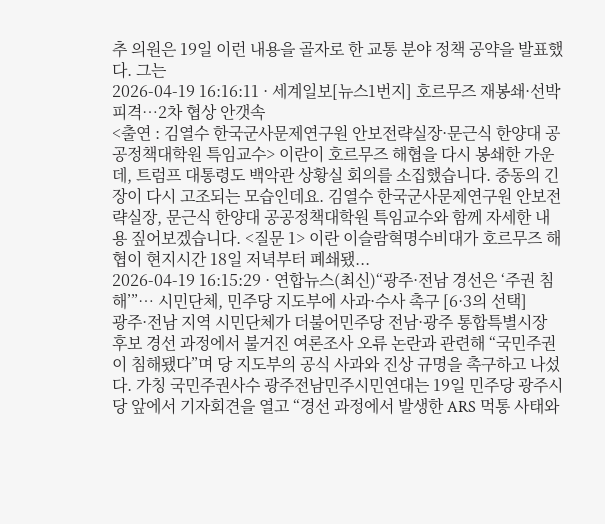추 의원은 19일 이런 내용을 골자로 한 교통 분야 정책 공약을 발표했다. 그는
2026-04-19 16:16:11 · 세계일보[뉴스1번지] 호르무즈 재봉쇄·선박 피격…2차 협상 안갯속
<출연 : 김열수 한국군사문제연구원 안보전략실장·문근식 한양대 공공정책대학원 특임교수> 이란이 호르무즈 해협을 다시 봉쇄한 가운데, 트럼프 대통령도 백악관 상황실 회의를 소집했습니다. 중동의 긴장이 다시 고조되는 모습인데요. 김열수 한국군사문제연구원 안보전략실장, 문근식 한양대 공공정책대학원 특임교수와 함께 자세한 내용 짚어보겠습니다. <질문 1> 이란 이슬람혁명수비대가 호르무즈 해협이 현지시간 18일 저녁부터 폐쇄됐...
2026-04-19 16:15:29 · 연합뉴스(최신)“광주·전남 경선은 ‘주권 침해’”… 시민단체, 민주당 지도부에 사과·수사 촉구 [6·3의 선택]
광주·전남 지역 시민단체가 더불어민주당 전남·광주 통합특별시장 후보 경선 과정에서 불거진 여론조사 오류 논란과 관련해 “국민주권이 침해됐다”며 당 지도부의 공식 사과와 진상 규명을 촉구하고 나섰다. 가칭 국민주권사수 광주전남민주시민연대는 19일 민주당 광주시당 앞에서 기자회견을 열고 “경선 과정에서 발생한 ARS 먹통 사태와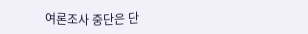여론조사 중단은 단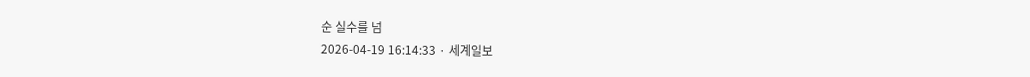순 실수를 넘
2026-04-19 16:14:33 · 세계일보